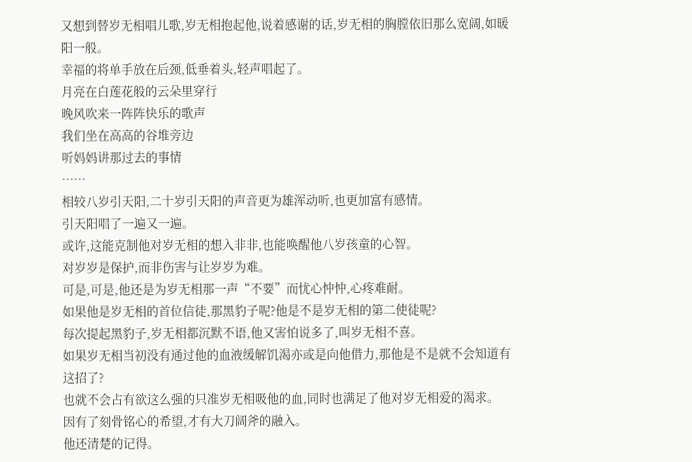又想到替岁无相唱儿歌,岁无相抱起他,说着感谢的话,岁无相的胸膛依旧那么宽阔,如暖阳一般。
幸福的将单手放在后颈,低垂着头,轻声唱起了。
月亮在白莲花般的云朵里穿行
晚风吹来一阵阵快乐的歌声
我们坐在高高的谷堆旁边
听妈妈讲那过去的事情
……
相较八岁引天阳,二十岁引天阳的声音更为雄浑动听,也更加富有感情。
引天阳唱了一遍又一遍。
或许,这能克制他对岁无相的想入非非,也能唤醒他八岁孩童的心智。
对岁岁是保护,而非伤害与让岁岁为难。
可是,可是,他还是为岁无相那一声“不要”而忧心忡忡,心疼难耐。
如果他是岁无相的首位信徒,那黑豹子呢?他是不是岁无相的第二使徒呢?
每次提起黑豹子,岁无相都沉默不语,他又害怕说多了,叫岁无相不喜。
如果岁无相当初没有通过他的血液缓解饥渴亦或是向他借力,那他是不是就不会知道有这招了?
也就不会占有欲这么强的只准岁无相吸他的血,同时也满足了他对岁无相爱的渴求。
因有了刻骨铭心的希望,才有大刀阔斧的融入。
他还清楚的记得。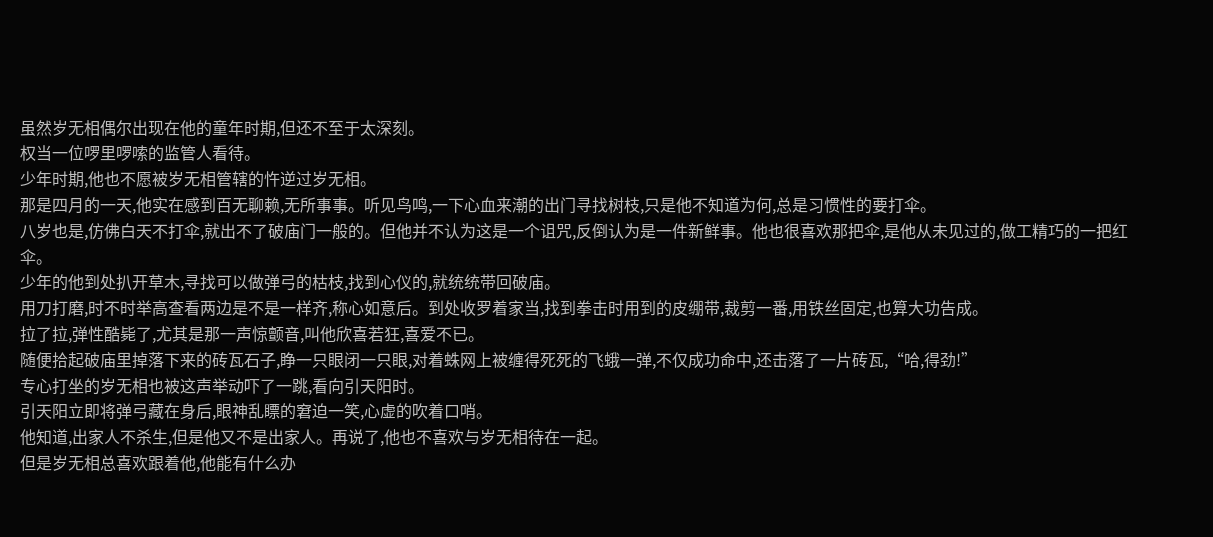虽然岁无相偶尔出现在他的童年时期,但还不至于太深刻。
权当一位啰里啰嗦的监管人看待。
少年时期,他也不愿被岁无相管辖的忤逆过岁无相。
那是四月的一天,他实在感到百无聊赖,无所事事。听见鸟鸣,一下心血来潮的出门寻找树枝,只是他不知道为何,总是习惯性的要打伞。
八岁也是,仿佛白天不打伞,就出不了破庙门一般的。但他并不认为这是一个诅咒,反倒认为是一件新鲜事。他也很喜欢那把伞,是他从未见过的,做工精巧的一把红伞。
少年的他到处扒开草木,寻找可以做弹弓的枯枝,找到心仪的,就统统带回破庙。
用刀打磨,时不时举高查看两边是不是一样齐,称心如意后。到处收罗着家当,找到拳击时用到的皮绷带,裁剪一番,用铁丝固定,也算大功告成。
拉了拉,弹性酷毙了,尤其是那一声惊颤音,叫他欣喜若狂,喜爱不已。
随便拾起破庙里掉落下来的砖瓦石子,睁一只眼闭一只眼,对着蛛网上被缠得死死的飞蛾一弹,不仅成功命中,还击落了一片砖瓦,“哈,得劲!”
专心打坐的岁无相也被这声举动吓了一跳,看向引天阳时。
引天阳立即将弹弓藏在身后,眼神乱瞟的窘迫一笑,心虚的吹着口哨。
他知道,出家人不杀生,但是他又不是出家人。再说了,他也不喜欢与岁无相待在一起。
但是岁无相总喜欢跟着他,他能有什么办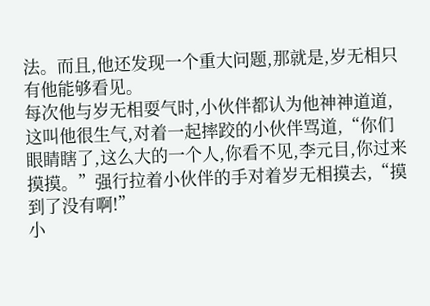法。而且,他还发现一个重大问题,那就是,岁无相只有他能够看见。
每次他与岁无相耍气时,小伙伴都认为他神神道道,这叫他很生气,对着一起摔跤的小伙伴骂道,“你们眼睛瞎了,这么大的一个人,你看不见,李元目,你过来摸摸。”强行拉着小伙伴的手对着岁无相摸去,“摸到了没有啊!”
小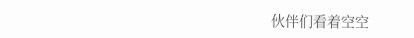伙伴们看着空空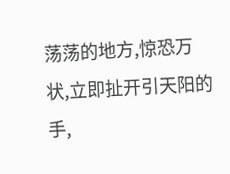荡荡的地方,惊恐万状,立即扯开引天阳的手,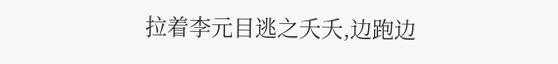拉着李元目逃之夭夭,边跑边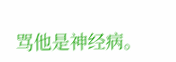骂他是神经病。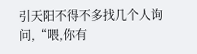引天阳不得不多找几个人询问,“喂,你有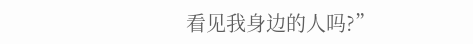看见我身边的人吗?”